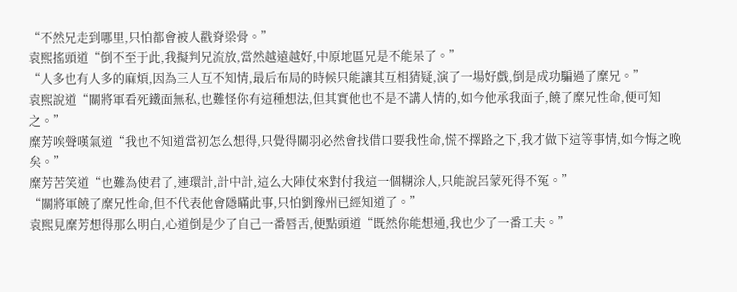“不然兄走到哪里,只怕都會被人戳脊梁骨。”
袁熙搖頭道“倒不至于此,我擬判兄流放,當然越遠越好,中原地區兄是不能呆了。”
“人多也有人多的麻煩,因為三人互不知情,最后布局的時候只能讓其互相猜疑,演了一場好戲,倒是成功騙過了糜兄。”
袁熙說道“關將軍看死鐵面無私,也難怪你有這種想法,但其實他也不是不講人情的,如今他承我面子,饒了糜兄性命,便可知之。”
糜芳唉聲嘆氣道“我也不知道當初怎么想得,只覺得關羽必然會找借口要我性命,慌不擇路之下,我才做下這等事情,如今悔之晚矣。”
糜芳苦笑道“也難為使君了,連環計,計中計,這么大陣仗來對付我這一個糊涂人,只能說呂蒙死得不冤。”
“關將軍饒了糜兄性命,但不代表他會隱瞞此事,只怕劉豫州已經知道了。”
袁熙見糜芳想得那么明白,心道倒是少了自己一番唇舌,便點頭道“既然你能想通,我也少了一番工夫。”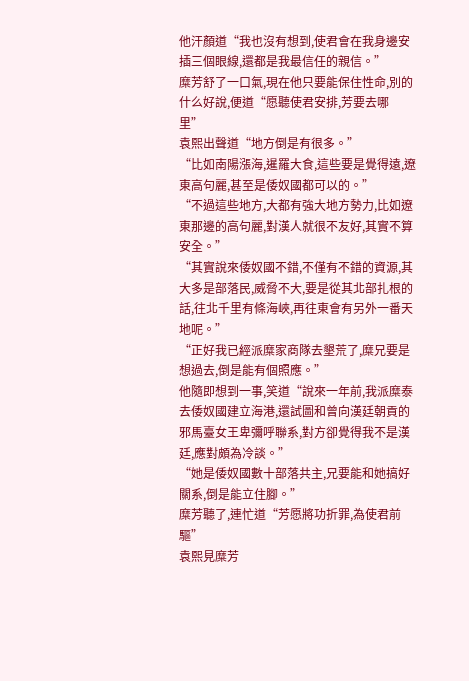他汗顏道“我也沒有想到,使君會在我身邊安插三個眼線,還都是我最信任的親信。”
糜芳舒了一口氣,現在他只要能保住性命,別的什么好說,便道“愿聽使君安排,芳要去哪
里”
袁熙出聲道“地方倒是有很多。”
“比如南陽漲海,暹羅大食,這些要是覺得遠,遼東高句麗,甚至是倭奴國都可以的。”
“不過這些地方,大都有強大地方勢力,比如遼東那邊的高句麗,對漢人就很不友好,其實不算安全。”
“其實說來倭奴國不錯,不僅有不錯的資源,其大多是部落民,威脅不大,要是從其北部扎根的話,往北千里有條海峽,再往東會有另外一番天地呢。”
“正好我已經派糜家商隊去墾荒了,糜兄要是想過去,倒是能有個照應。”
他隨即想到一事,笑道“說來一年前,我派糜泰去倭奴國建立海港,還試圖和曾向漢廷朝貢的邪馬臺女王卑彌呼聯系,對方卻覺得我不是漢廷,應對頗為冷談。”
“她是倭奴國數十部落共主,兄要能和她搞好關系,倒是能立住腳。”
糜芳聽了,連忙道“芳愿將功折罪,為使君前驅”
袁熙見糜芳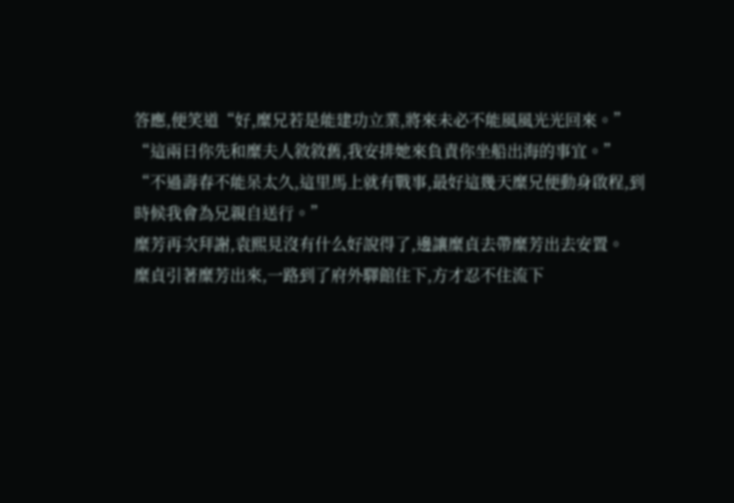答應,便笑道“好,糜兄若是能建功立業,將來未必不能風風光光回來。”
“這兩日你先和糜夫人敘敘舊,我安排她來負責你坐船出海的事宜。”
“不過壽春不能呆太久,這里馬上就有戰事,最好這幾天糜兄便動身啟程,到時候我會為兄親自送行。”
糜芳再次拜謝,袁熙見沒有什么好說得了,邊讓糜貞去帶糜芳出去安置。
糜貞引著糜芳出來,一路到了府外驛館住下,方才忍不住流下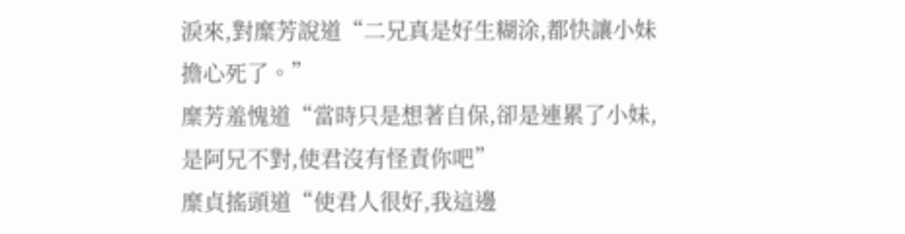淚來,對糜芳說道“二兄真是好生糊涂,都快讓小妹擔心死了。”
糜芳羞愧道“當時只是想著自保,卻是連累了小妹,是阿兄不對,使君沒有怪責你吧”
糜貞搖頭道“使君人很好,我這邊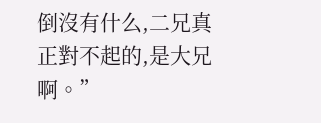倒沒有什么,二兄真正對不起的,是大兄啊。”